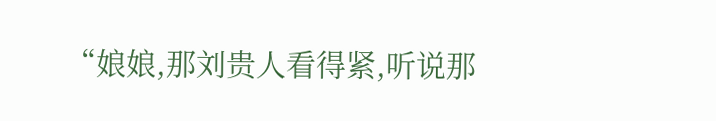“娘娘,那刘贵人看得紧,听说那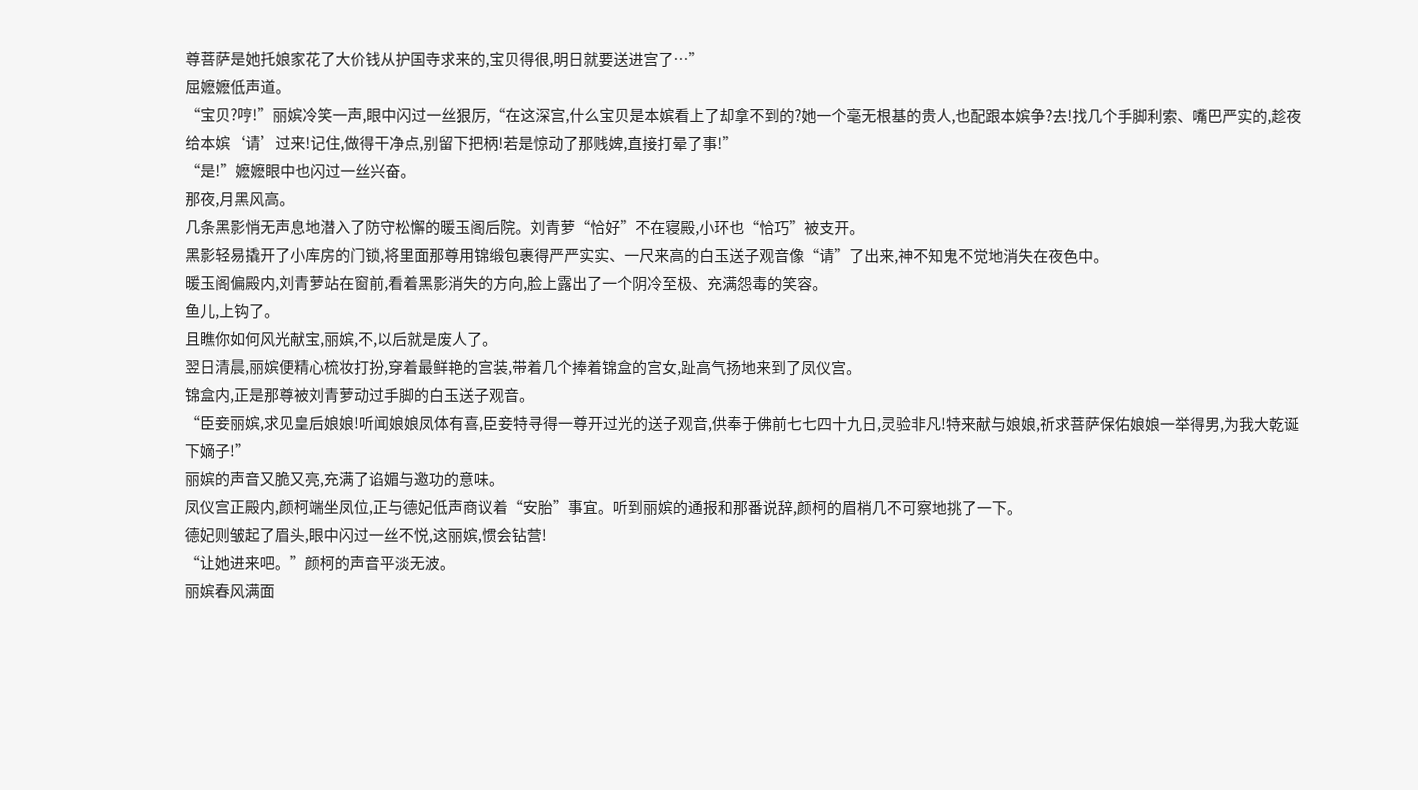尊菩萨是她托娘家花了大价钱从护国寺求来的,宝贝得很,明日就要送进宫了…”
屈嬷嬷低声道。
“宝贝?哼!”丽嫔冷笑一声,眼中闪过一丝狠厉,“在这深宫,什么宝贝是本嫔看上了却拿不到的?她一个毫无根基的贵人,也配跟本嫔争?去!找几个手脚利索、嘴巴严实的,趁夜给本嫔‘请’过来!记住,做得干净点,别留下把柄!若是惊动了那贱婢,直接打晕了事!”
“是!”嬷嬷眼中也闪过一丝兴奋。
那夜,月黑风高。
几条黑影悄无声息地潜入了防守松懈的暖玉阁后院。刘青萝“恰好”不在寝殿,小环也“恰巧”被支开。
黑影轻易撬开了小库房的门锁,将里面那尊用锦缎包裹得严严实实、一尺来高的白玉送子观音像“请”了出来,神不知鬼不觉地消失在夜色中。
暖玉阁偏殿内,刘青萝站在窗前,看着黑影消失的方向,脸上露出了一个阴冷至极、充满怨毒的笑容。
鱼儿,上钩了。
且瞧你如何风光献宝,丽嫔,不,以后就是废人了。
翌日清晨,丽嫔便精心梳妆打扮,穿着最鲜艳的宫装,带着几个捧着锦盒的宫女,趾高气扬地来到了凤仪宫。
锦盒内,正是那尊被刘青萝动过手脚的白玉送子观音。
“臣妾丽嫔,求见皇后娘娘!听闻娘娘凤体有喜,臣妾特寻得一尊开过光的送子观音,供奉于佛前七七四十九日,灵验非凡!特来献与娘娘,祈求菩萨保佑娘娘一举得男,为我大乾诞下嫡子!”
丽嫔的声音又脆又亮,充满了谄媚与邀功的意味。
凤仪宫正殿内,颜柯端坐凤位,正与德妃低声商议着“安胎”事宜。听到丽嫔的通报和那番说辞,颜柯的眉梢几不可察地挑了一下。
德妃则皱起了眉头,眼中闪过一丝不悦,这丽嫔,惯会钻营!
“让她进来吧。”颜柯的声音平淡无波。
丽嫔春风满面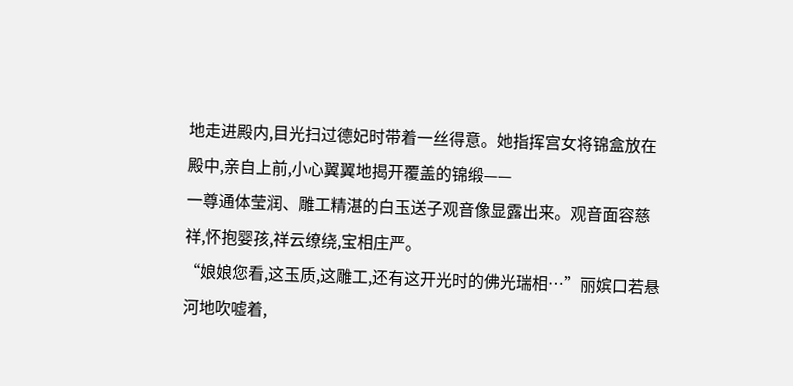地走进殿内,目光扫过德妃时带着一丝得意。她指挥宫女将锦盒放在殿中,亲自上前,小心翼翼地揭开覆盖的锦缎——
一尊通体莹润、雕工精湛的白玉送子观音像显露出来。观音面容慈祥,怀抱婴孩,祥云缭绕,宝相庄严。
“娘娘您看,这玉质,这雕工,还有这开光时的佛光瑞相…”丽嫔口若悬河地吹嘘着,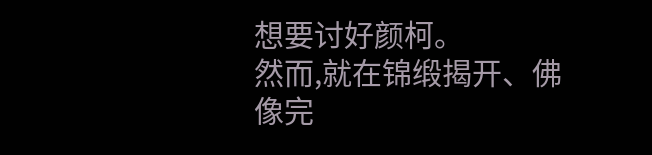想要讨好颜柯。
然而,就在锦缎揭开、佛像完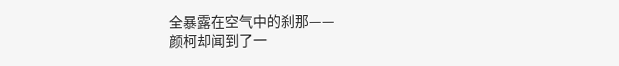全暴露在空气中的刹那——
颜柯却闻到了一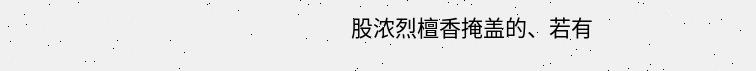股浓烈檀香掩盖的、若有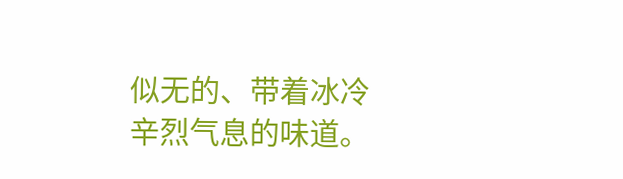似无的、带着冰冷辛烈气息的味道。